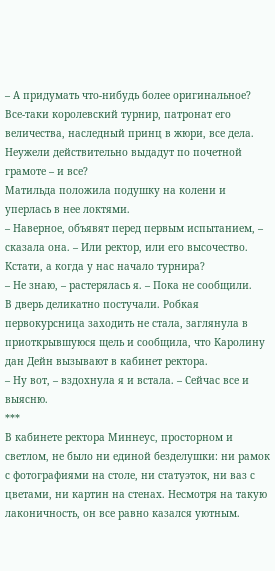– А придумать что-нибудь более оригинальное? Все-таки королевский турнир, патронат его величества, наследный принц в жюри, все дела. Неужели действительно выдадут по почетной грамоте – и все?
Матильда положила подушку на колени и уперлась в нее локтями.
– Наверное, объявят перед первым испытанием, – сказала она. – Или ректор, или его высочество. Кстати, а когда у нас начало турнира?
– Не знаю, – растерялась я. – Пока не сообщили.
В дверь деликатно постучали. Робкая первокурсница заходить не стала, заглянула в приоткрывшуюся щель и сообщила, что Каролину дан Дейн вызывают в кабинет ректора.
– Ну вот, – вздохнула я и встала. – Сейчас все и выясню.
***
В кабинете ректора Миннеус, просторном и светлом, не было ни единой безделушки: ни рамок с фотографиями на столе, ни статуэток, ни ваз с цветами, ни картин на стенах. Несмотря на такую лаконичность, он все равно казался уютным.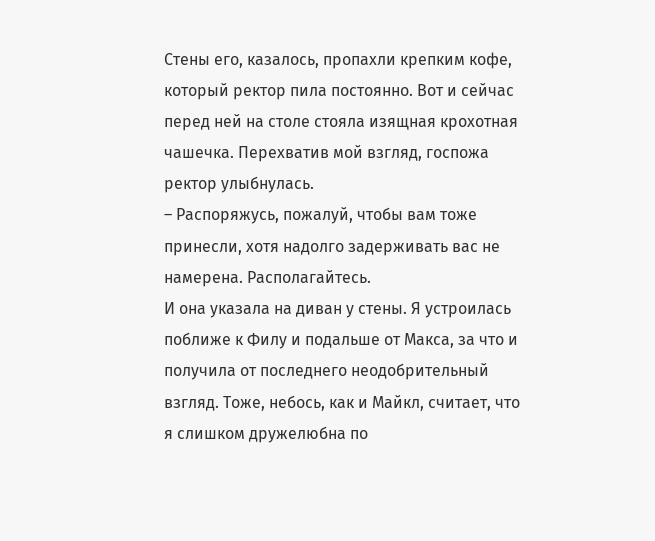Стены его, казалось, пропахли крепким кофе, который ректор пила постоянно. Вот и сейчас перед ней на столе стояла изящная крохотная чашечка. Перехватив мой взгляд, госпожа ректор улыбнулась.
– Распоряжусь, пожалуй, чтобы вам тоже принесли, хотя надолго задерживать вас не намерена. Располагайтесь.
И она указала на диван у стены. Я устроилась поближе к Филу и подальше от Макса, за что и получила от последнего неодобрительный взгляд. Тоже, небось, как и Майкл, считает, что я слишком дружелюбна по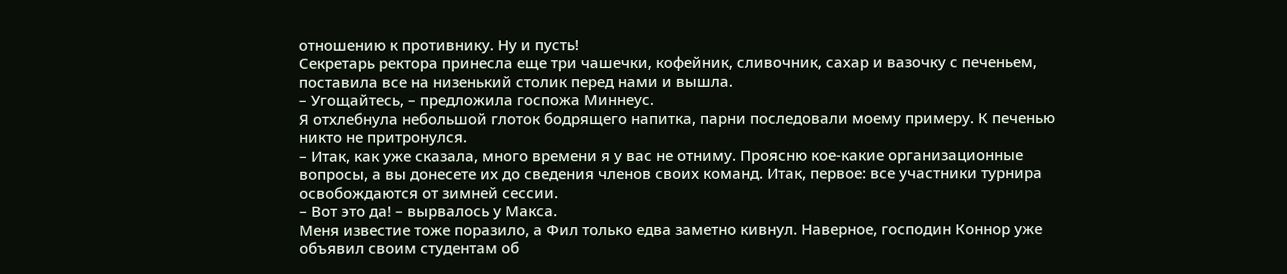отношению к противнику. Ну и пусть!
Секретарь ректора принесла еще три чашечки, кофейник, сливочник, сахар и вазочку с печеньем, поставила все на низенький столик перед нами и вышла.
– Угощайтесь, – предложила госпожа Миннеус.
Я отхлебнула небольшой глоток бодрящего напитка, парни последовали моему примеру. К печенью никто не притронулся.
– Итак, как уже сказала, много времени я у вас не отниму. Проясню кое-какие организационные вопросы, а вы донесете их до сведения членов своих команд. Итак, первое: все участники турнира освобождаются от зимней сессии.
– Вот это да! – вырвалось у Макса.
Меня известие тоже поразило, а Фил только едва заметно кивнул. Наверное, господин Коннор уже объявил своим студентам об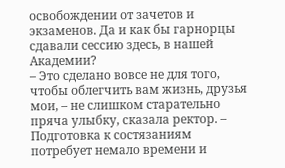освобождении от зачетов и экзаменов. Да и как бы гарнорцы сдавали сессию здесь, в нашей Академии?
– Это сделано вовсе не для того, чтобы облегчить вам жизнь, друзья мои, – не слишком старательно пряча улыбку, сказала ректор. – Подготовка к состязаниям потребует немало времени и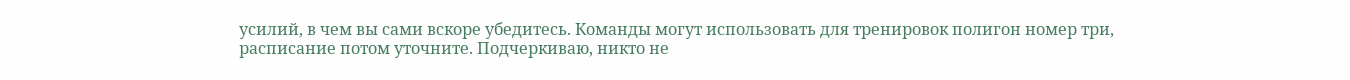усилий, в чем вы сами вскоре убедитесь. Команды могут использовать для тренировок полигон номер три, расписание потом уточните. Подчеркиваю, никто не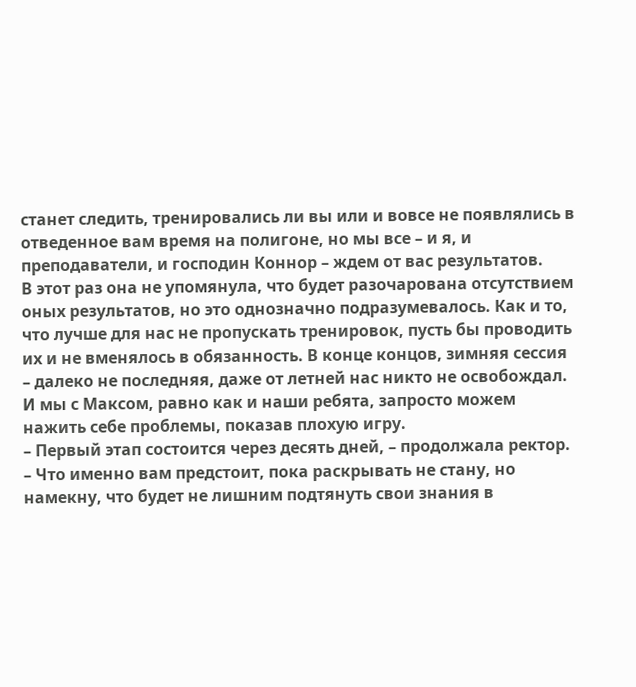станет следить, тренировались ли вы или и вовсе не появлялись в отведенное вам время на полигоне, но мы все – и я, и преподаватели, и господин Коннор – ждем от вас результатов.
В этот раз она не упомянула, что будет разочарована отсутствием оных результатов, но это однозначно подразумевалось. Как и то, что лучше для нас не пропускать тренировок, пусть бы проводить их и не вменялось в обязанность. В конце концов, зимняя сессия – далеко не последняя, даже от летней нас никто не освобождал. И мы с Максом, равно как и наши ребята, запросто можем нажить себе проблемы, показав плохую игру.
– Первый этап состоится через десять дней, – продолжала ректор. – Что именно вам предстоит, пока раскрывать не стану, но намекну, что будет не лишним подтянуть свои знания в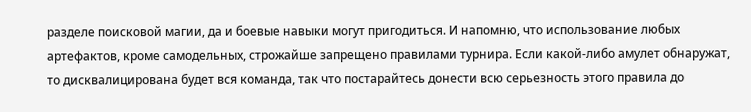разделе поисковой магии, да и боевые навыки могут пригодиться. И напомню, что использование любых артефактов, кроме самодельных, строжайше запрещено правилами турнира. Если какой-либо амулет обнаружат, то дисквалицирована будет вся команда, так что постарайтесь донести всю серьезность этого правила до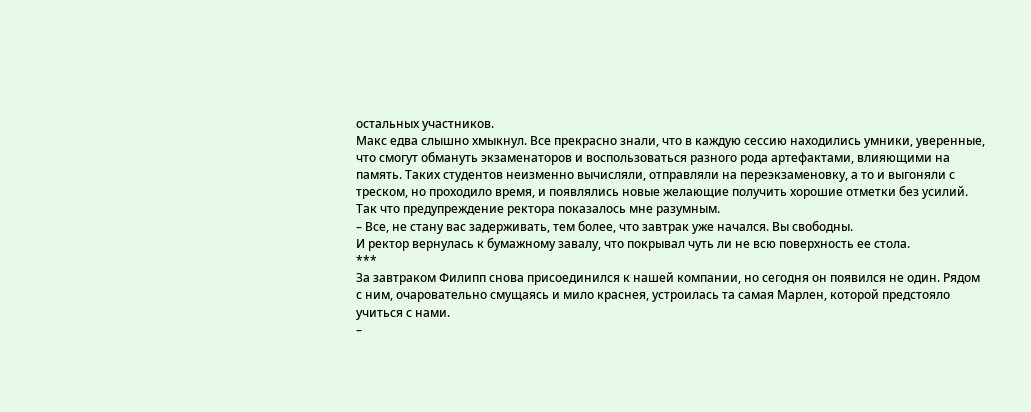остальных участников.
Макс едва слышно хмыкнул. Все прекрасно знали, что в каждую сессию находились умники, уверенные, что смогут обмануть экзаменаторов и воспользоваться разного рода артефактами, влияющими на память. Таких студентов неизменно вычисляли, отправляли на переэкзаменовку, а то и выгоняли с треском, но проходило время, и появлялись новые желающие получить хорошие отметки без усилий. Так что предупреждение ректора показалось мне разумным.
– Все, не стану вас задерживать, тем более, что завтрак уже начался. Вы свободны.
И ректор вернулась к бумажному завалу, что покрывал чуть ли не всю поверхность ее стола.
***
За завтраком Филипп снова присоединился к нашей компании, но сегодня он появился не один. Рядом с ним, очаровательно смущаясь и мило краснея, устроилась та самая Марлен, которой предстояло учиться с нами.
–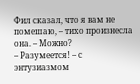Фил сказал, что я вам не помешаю, – тихо произнесла она. – Можно?
– Разумеется! – с энтузиазмом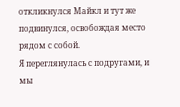откликнулся Майкл и тут же подвинулся, освобождая место рядом с собой.
Я переглянулась с подругами, и мы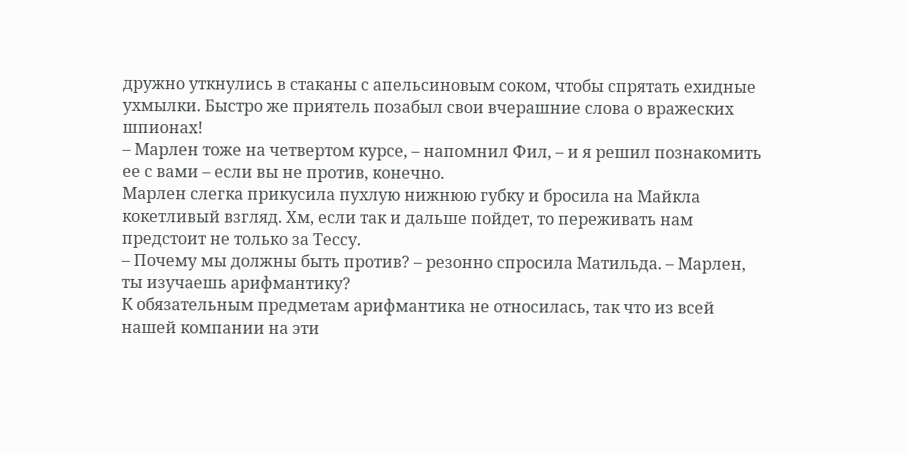дружно уткнулись в стаканы с апельсиновым соком, чтобы спрятать ехидные ухмылки. Быстро же приятель позабыл свои вчерашние слова о вражеских шпионах!
– Марлен тоже на четвертом курсе, – напомнил Фил, – и я решил познакомить ее с вами – если вы не против, конечно.
Марлен слегка прикусила пухлую нижнюю губку и бросила на Майкла кокетливый взгляд. Хм, если так и дальше пойдет, то переживать нам предстоит не только за Тессу.
– Почему мы должны быть против? – резонно спросила Матильда. – Марлен, ты изучаешь арифмантику?
К обязательным предметам арифмантика не относилась, так что из всей нашей компании на эти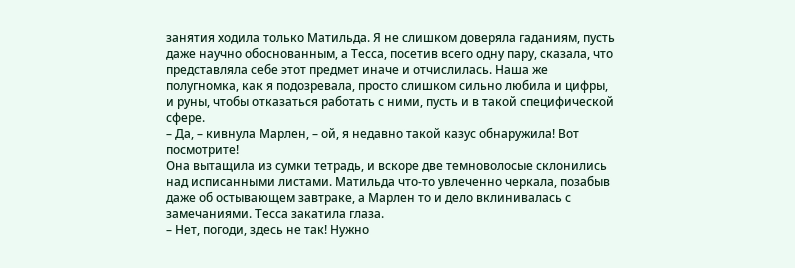занятия ходила только Матильда. Я не слишком доверяла гаданиям, пусть даже научно обоснованным, а Тесса, посетив всего одну пару, сказала, что представляла себе этот предмет иначе и отчислилась. Наша же полугномка, как я подозревала, просто слишком сильно любила и цифры, и руны, чтобы отказаться работать с ними, пусть и в такой специфической сфере.
– Да, – кивнула Марлен, – ой, я недавно такой казус обнаружила! Вот посмотрите!
Она вытащила из сумки тетрадь, и вскоре две темноволосые склонились над исписанными листами. Матильда что-то увлеченно черкала, позабыв даже об остывающем завтраке, а Марлен то и дело вклинивалась с замечаниями. Тесса закатила глаза.
– Нет, погоди, здесь не так! Нужно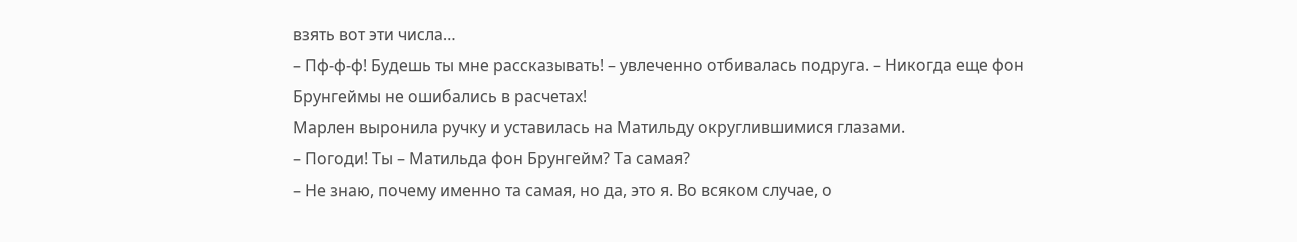взять вот эти числа…
– Пф-ф-ф! Будешь ты мне рассказывать! – увлеченно отбивалась подруга. – Никогда еще фон Брунгеймы не ошибались в расчетах!
Марлен выронила ручку и уставилась на Матильду округлившимися глазами.
– Погоди! Ты – Матильда фон Брунгейм? Та самая?
– Не знаю, почему именно та самая, но да, это я. Во всяком случае, о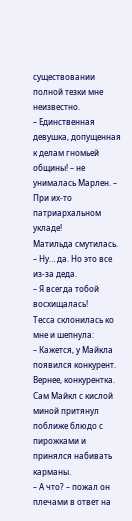существовании полной тезки мне неизвестно.
– Единственная девушка, допущенная к делам гномьей общины! – не унималась Марлен. – При их-то патриархальном укладе!
Матильда смутилась.
– Ну… да. Но это все из-за деда.
– Я всегда тобой восхищалась!
Тесса склонилась ко мне и шепнула:
– Кажется, у Майкла появился конкурент. Вернее, конкурентка.
Сам Майкл с кислой миной притянул поближе блюдо с пирожками и принялся набивать карманы.
– А что? – пожал он плечами в ответ на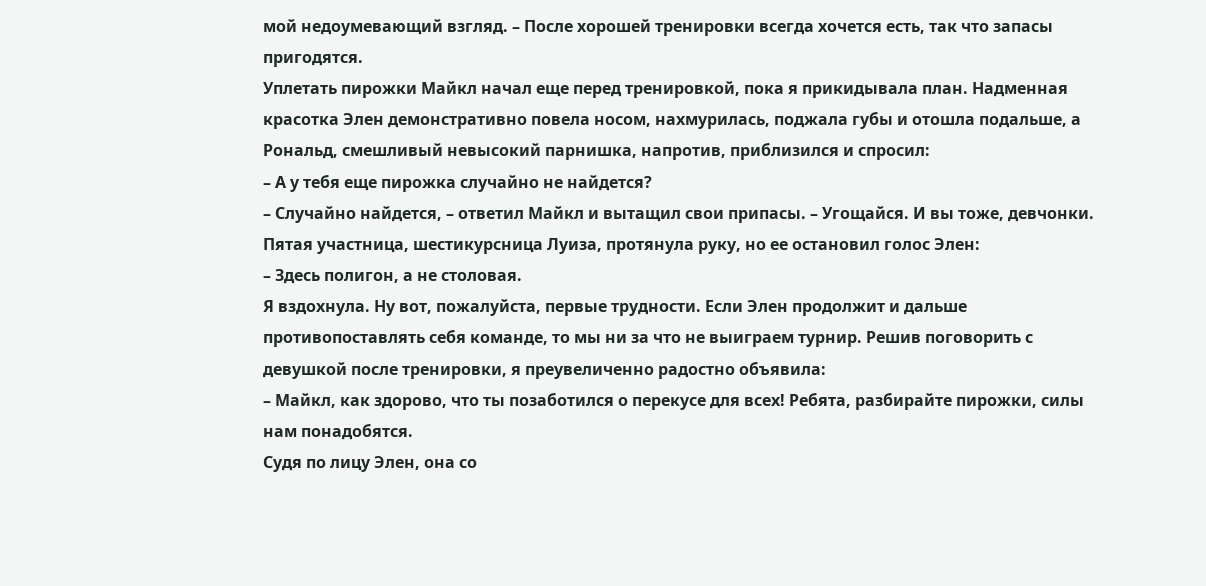мой недоумевающий взгляд. – После хорошей тренировки всегда хочется есть, так что запасы пригодятся.
Уплетать пирожки Майкл начал еще перед тренировкой, пока я прикидывала план. Надменная красотка Элен демонстративно повела носом, нахмурилась, поджала губы и отошла подальше, а Рональд, смешливый невысокий парнишка, напротив, приблизился и спросил:
– А у тебя еще пирожка случайно не найдется?
– Случайно найдется, – ответил Майкл и вытащил свои припасы. – Угощайся. И вы тоже, девчонки.
Пятая участница, шестикурсница Луиза, протянула руку, но ее остановил голос Элен:
– Здесь полигон, а не столовая.
Я вздохнула. Ну вот, пожалуйста, первые трудности. Если Элен продолжит и дальше противопоставлять себя команде, то мы ни за что не выиграем турнир. Решив поговорить с девушкой после тренировки, я преувеличенно радостно объявила:
– Майкл, как здорово, что ты позаботился о перекусе для всех! Ребята, разбирайте пирожки, силы нам понадобятся.
Судя по лицу Элен, она со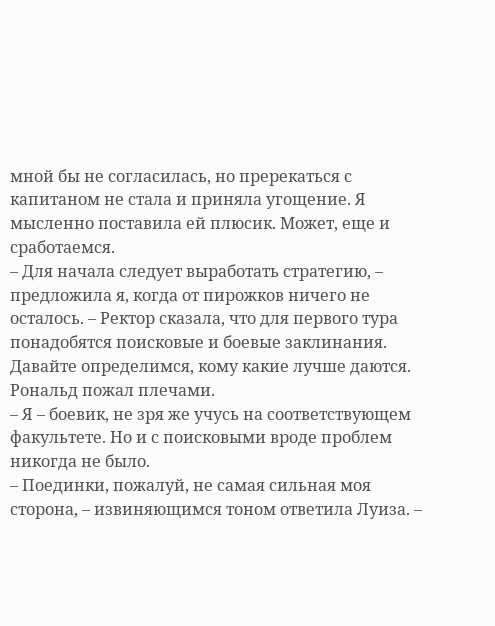мной бы не согласилась, но пререкаться с капитаном не стала и приняла угощение. Я мысленно поставила ей плюсик. Может, еще и сработаемся.
– Для начала следует выработать стратегию, – предложила я, когда от пирожков ничего не осталось. – Ректор сказала, что для первого тура понадобятся поисковые и боевые заклинания. Давайте определимся, кому какие лучше даются.
Рональд пожал плечами.
– Я – боевик, не зря же учусь на соответствующем факультете. Но и с поисковыми вроде проблем никогда не было.
– Поединки, пожалуй, не самая сильная моя сторона, – извиняющимся тоном ответила Луиза. –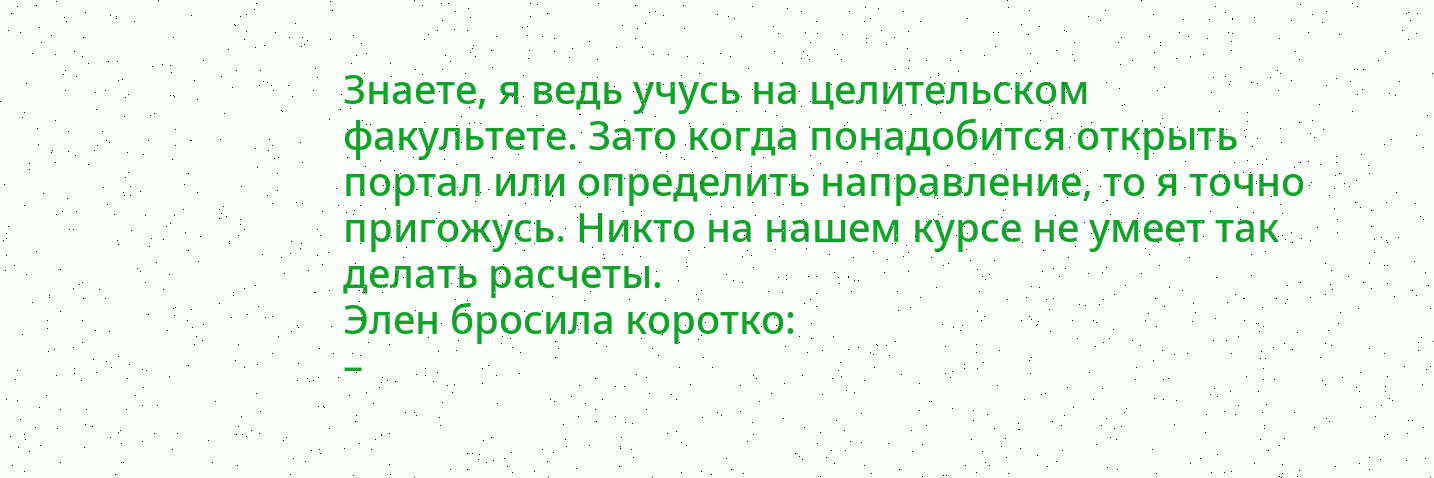Знаете, я ведь учусь на целительском факультете. Зато когда понадобится открыть портал или определить направление, то я точно пригожусь. Никто на нашем курсе не умеет так делать расчеты.
Элен бросила коротко:
–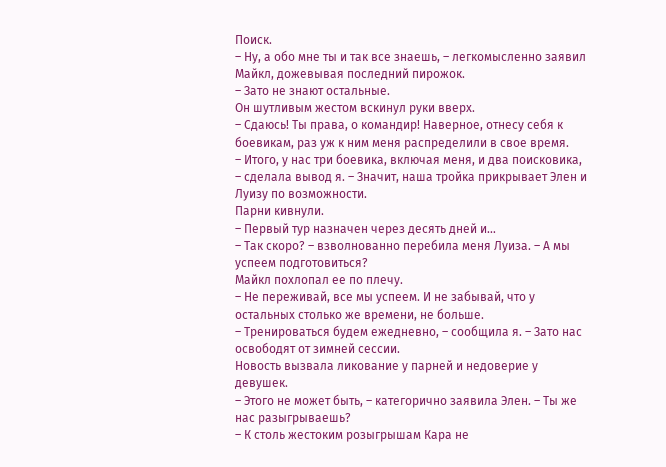Поиск.
– Ну, а обо мне ты и так все знаешь, – легкомысленно заявил Майкл, дожевывая последний пирожок.
– Зато не знают остальные.
Он шутливым жестом вскинул руки вверх.
– Сдаюсь! Ты права, о командир! Наверное, отнесу себя к боевикам, раз уж к ним меня распределили в свое время.
– Итого, у нас три боевика, включая меня, и два поисковика, – сделала вывод я. – Значит, наша тройка прикрывает Элен и Луизу по возможности.
Парни кивнули.
– Первый тур назначен через десять дней и…
– Так скоро? – взволнованно перебила меня Луиза. – А мы успеем подготовиться?
Майкл похлопал ее по плечу.
– Не переживай, все мы успеем. И не забывай, что у остальных столько же времени, не больше.
– Тренироваться будем ежедневно, – сообщила я. – Зато нас освободят от зимней сессии.
Новость вызвала ликование у парней и недоверие у девушек.
– Этого не может быть, – категорично заявила Элен. – Ты же нас разыгрываешь?
– К столь жестоким розыгрышам Кара не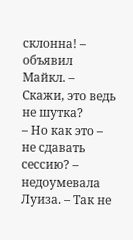склонна! – объявил Майкл. – Скажи, это ведь не шутка?
– Но как это – не сдавать сессию? – недоумевала Луиза. – Так не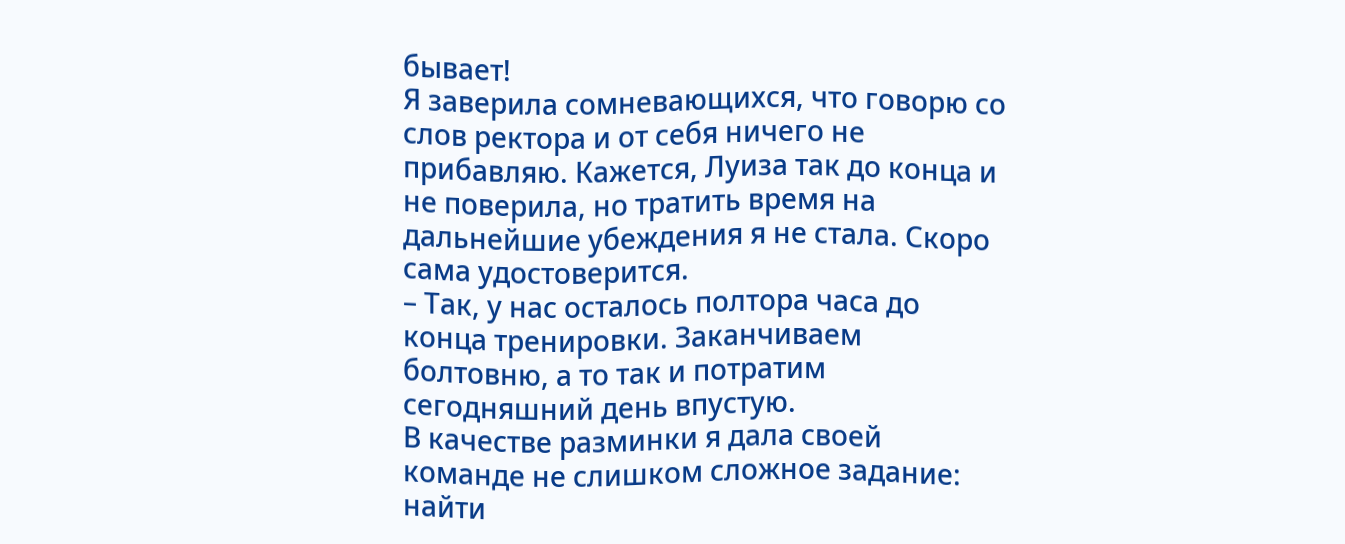бывает!
Я заверила сомневающихся, что говорю со слов ректора и от себя ничего не прибавляю. Кажется, Луиза так до конца и не поверила, но тратить время на дальнейшие убеждения я не стала. Скоро сама удостоверится.
– Так, у нас осталось полтора часа до конца тренировки. Заканчиваем болтовню, а то так и потратим сегодняшний день впустую.
В качестве разминки я дала своей команде не слишком сложное задание: найти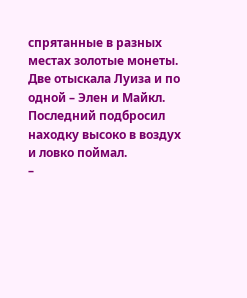спрятанные в разных местах золотые монеты. Две отыскала Луиза и по одной – Элен и Майкл. Последний подбросил находку высоко в воздух и ловко поймал.
–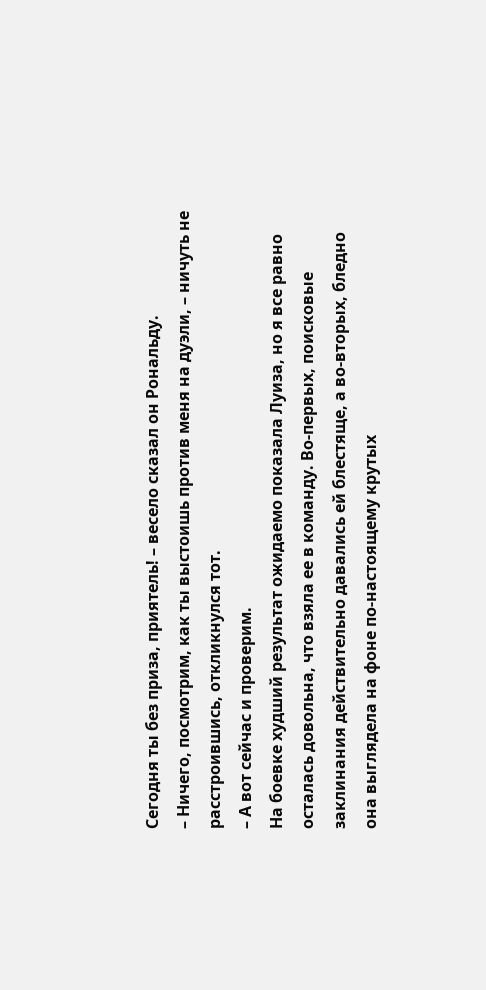Сегодня ты без приза, приятель! – весело сказал он Рональду.
– Ничего, посмотрим, как ты выстоишь против меня на дуэли, – ничуть не расстроившись, откликнулся тот.
– А вот сейчас и проверим.
На боевке худший результат ожидаемо показала Луиза, но я все равно осталась довольна, что взяла ее в команду. Во-первых, поисковые заклинания действительно давались ей блестяще, а во-вторых, бледно она выглядела на фоне по-настоящему крутых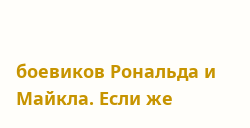боевиков Рональда и Майкла. Если же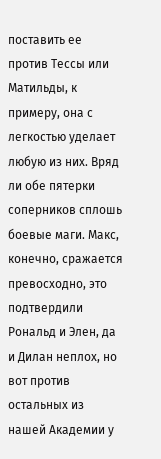поставить ее против Тессы или Матильды, к примеру, она с легкостью уделает любую из них. Вряд ли обе пятерки соперников сплошь боевые маги. Макс, конечно, сражается превосходно, это подтвердили Рональд и Элен, да и Дилан неплох, но вот против остальных из нашей Академии у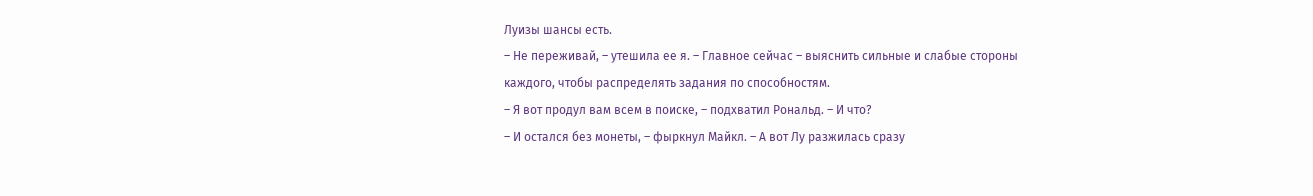Луизы шансы есть.
– Не переживай, – утешила ее я. – Главное сейчас – выяснить сильные и слабые стороны каждого, чтобы распределять задания по способностям.
– Я вот продул вам всем в поиске, – подхватил Рональд. – И что?
– И остался без монеты, – фыркнул Майкл. – А вот Лу разжилась сразу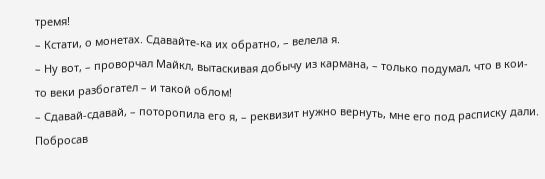тремя!
– Кстати, о монетах. Сдавайте-ка их обратно, – велела я.
– Ну вот, – проворчал Майкл, вытаскивая добычу из кармана, – только подумал, что в кои-то веки разбогател – и такой облом!
– Сдавай-сдавай, – поторопила его я, – реквизит нужно вернуть, мне его под расписку дали.
Побросав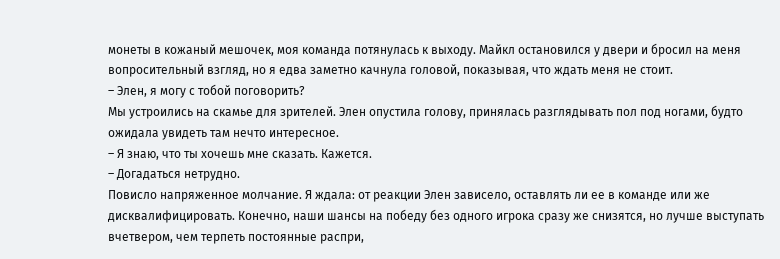монеты в кожаный мешочек, моя команда потянулась к выходу. Майкл остановился у двери и бросил на меня вопросительный взгляд, но я едва заметно качнула головой, показывая, что ждать меня не стоит.
– Элен, я могу с тобой поговорить?
Мы устроились на скамье для зрителей. Элен опустила голову, принялась разглядывать пол под ногами, будто ожидала увидеть там нечто интересное.
– Я знаю, что ты хочешь мне сказать. Кажется.
– Догадаться нетрудно.
Повисло напряженное молчание. Я ждала: от реакции Элен зависело, оставлять ли ее в команде или же дисквалифицировать. Конечно, наши шансы на победу без одного игрока сразу же снизятся, но лучше выступать вчетвером, чем терпеть постоянные распри,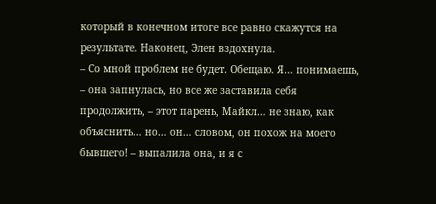который в конечном итоге все равно скажутся на результате. Наконец, Элен вздохнула.
– Со мной проблем не будет. Обещаю. Я… понимаешь, – она запнулась, но все же заставила себя продолжить, – этот парень, Майкл… не знаю, как объяснить… но… он… словом, он похож на моего бывшего! – выпалила она, и я с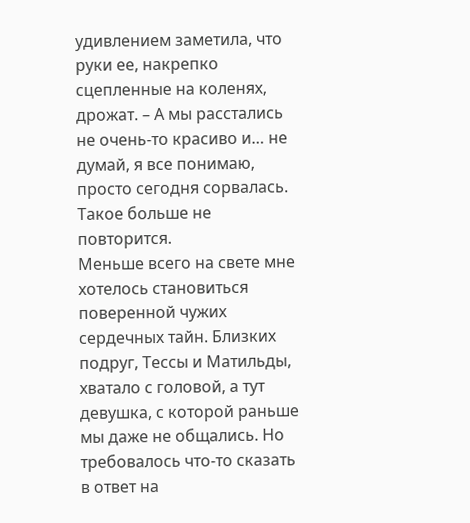удивлением заметила, что руки ее, накрепко сцепленные на коленях, дрожат. – А мы расстались не очень-то красиво и… не думай, я все понимаю, просто сегодня сорвалась. Такое больше не повторится.
Меньше всего на свете мне хотелось становиться поверенной чужих сердечных тайн. Близких подруг, Тессы и Матильды, хватало с головой, а тут девушка, с которой раньше мы даже не общались. Но требовалось что-то сказать в ответ на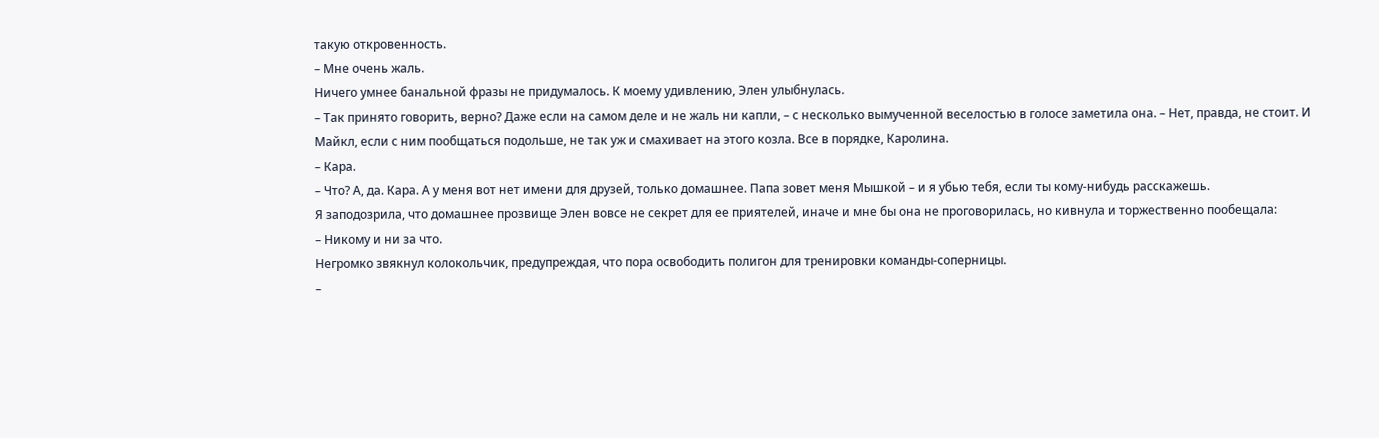такую откровенность.
– Мне очень жаль.
Ничего умнее банальной фразы не придумалось. К моему удивлению, Элен улыбнулась.
– Так принято говорить, верно? Даже если на самом деле и не жаль ни капли, – с несколько вымученной веселостью в голосе заметила она. – Нет, правда, не стоит. И Майкл, если с ним пообщаться подольше, не так уж и смахивает на этого козла. Все в порядке, Каролина.
– Кара.
– Что? А, да. Кара. А у меня вот нет имени для друзей, только домашнее. Папа зовет меня Мышкой – и я убью тебя, если ты кому-нибудь расскажешь.
Я заподозрила, что домашнее прозвище Элен вовсе не секрет для ее приятелей, иначе и мне бы она не проговорилась, но кивнула и торжественно пообещала:
– Никому и ни за что.
Негромко звякнул колокольчик, предупреждая, что пора освободить полигон для тренировки команды-соперницы.
–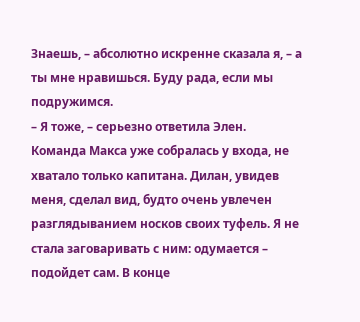Знаешь, – абсолютно искренне сказала я, – а ты мне нравишься. Буду рада, если мы подружимся.
– Я тоже, – серьезно ответила Элен.
Команда Макса уже собралась у входа, не хватало только капитана. Дилан, увидев меня, сделал вид, будто очень увлечен разглядыванием носков своих туфель. Я не стала заговаривать с ним: одумается – подойдет сам. В конце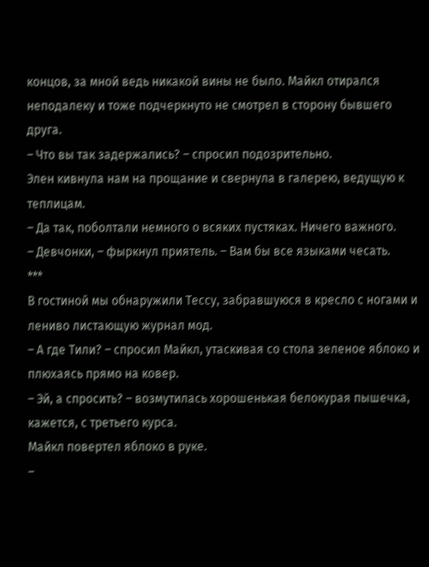концов, за мной ведь никакой вины не было. Майкл отирался неподалеку и тоже подчеркнуто не смотрел в сторону бывшего друга.
– Что вы так задержались? – спросил подозрительно.
Элен кивнула нам на прощание и свернула в галерею, ведущую к теплицам.
– Да так, поболтали немного о всяких пустяках. Ничего важного.
– Девчонки, – фыркнул приятель. – Вам бы все языками чесать.
***
В гостиной мы обнаружили Тессу, забравшуюся в кресло с ногами и лениво листающую журнал мод.
– А где Тили? – спросил Майкл, утаскивая со стола зеленое яблоко и плюхаясь прямо на ковер.
– Эй, а спросить? – возмутилась хорошенькая белокурая пышечка, кажется, с третьего курса.
Майкл повертел яблоко в руке.
–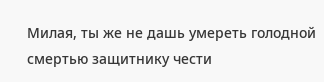Милая, ты же не дашь умереть голодной смертью защитнику чести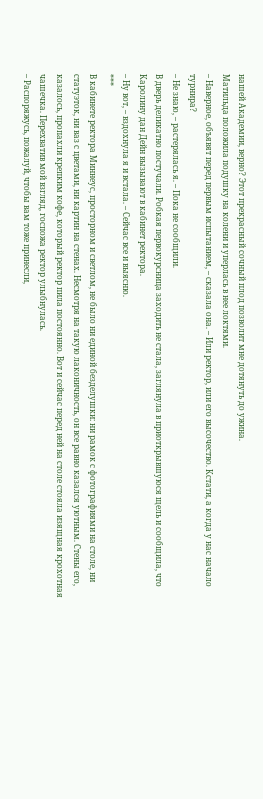нашей Академии, верно? Этот прекрасный сочный плод позволит мне дотянуть до ужина.
Матильда положила подушку на колени и уперлась в нее локтями.
– Наверное, объявят перед первым испытанием, – сказала она. – Или ректор, или его высочество. Кстати, а когда у нас начало турнира?
– Не знаю, – растерялась я. – Пока не сообщили.
В дверь деликатно постучали. Робкая первокурсница заходить не стала, заглянула в приоткрывшуюся щель и сообщила, что Каролину дан Дейн вызывают в кабинет ректора.
– Ну вот, – вздохнула я и встала. – Сейчас все и выясню.
***
В кабинете ректора Миннеус, просторном и светлом, не было ни единой безделушки: ни рамок с фотографиями на столе, ни статуэток, ни ваз с цветами, ни картин на стенах. Несмотря на такую лаконичность, он все равно казался уютным. Стены его, казалось, пропахли крепким кофе, который ректор пила постоянно. Вот и сейчас перед ней на столе стояла изящная крохотная чашечка. Перехватив мой взгляд, госпожа ректор улыбнулась.
– Распоряжусь, пожалуй, чтобы вам тоже принесли,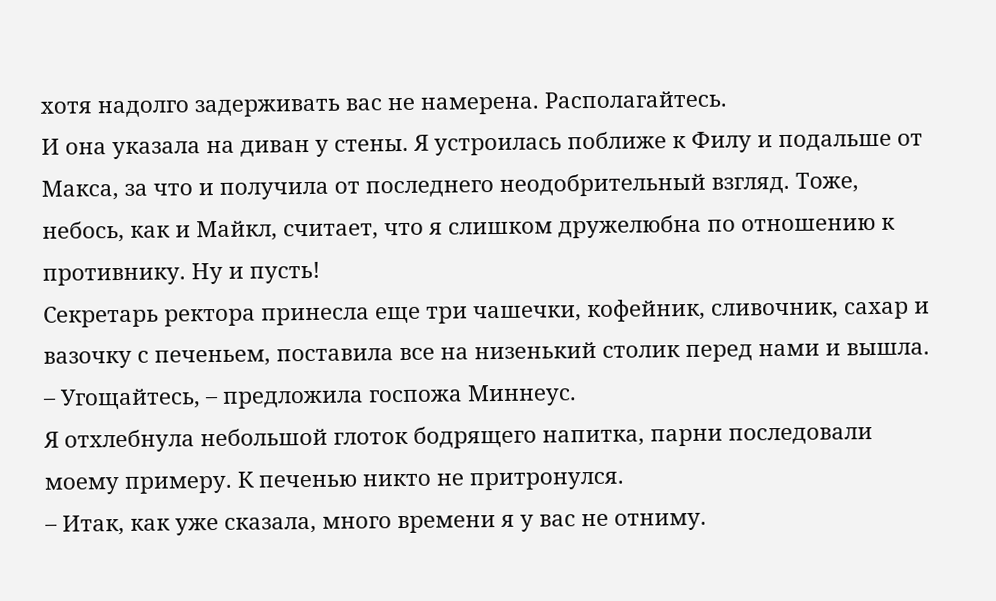хотя надолго задерживать вас не намерена. Располагайтесь.
И она указала на диван у стены. Я устроилась поближе к Филу и подальше от Макса, за что и получила от последнего неодобрительный взгляд. Тоже, небось, как и Майкл, считает, что я слишком дружелюбна по отношению к противнику. Ну и пусть!
Секретарь ректора принесла еще три чашечки, кофейник, сливочник, сахар и вазочку с печеньем, поставила все на низенький столик перед нами и вышла.
– Угощайтесь, – предложила госпожа Миннеус.
Я отхлебнула небольшой глоток бодрящего напитка, парни последовали моему примеру. К печенью никто не притронулся.
– Итак, как уже сказала, много времени я у вас не отниму.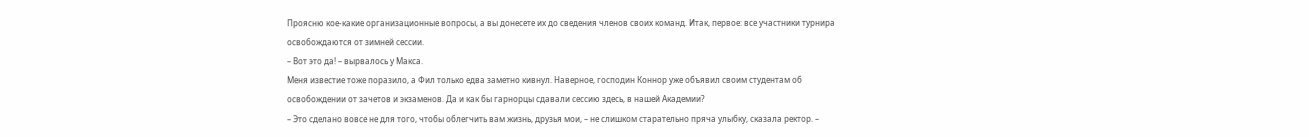Проясню кое-какие организационные вопросы, а вы донесете их до сведения членов своих команд. Итак, первое: все участники турнира освобождаются от зимней сессии.
– Вот это да! – вырвалось у Макса.
Меня известие тоже поразило, а Фил только едва заметно кивнул. Наверное, господин Коннор уже объявил своим студентам об освобождении от зачетов и экзаменов. Да и как бы гарнорцы сдавали сессию здесь, в нашей Академии?
– Это сделано вовсе не для того, чтобы облегчить вам жизнь, друзья мои, – не слишком старательно пряча улыбку, сказала ректор. –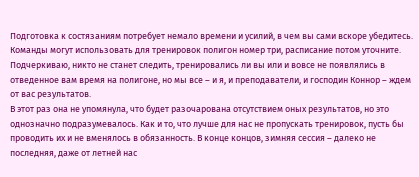Подготовка к состязаниям потребует немало времени и усилий, в чем вы сами вскоре убедитесь. Команды могут использовать для тренировок полигон номер три, расписание потом уточните. Подчеркиваю, никто не станет следить, тренировались ли вы или и вовсе не появлялись в отведенное вам время на полигоне, но мы все – и я, и преподаватели, и господин Коннор – ждем от вас результатов.
В этот раз она не упомянула, что будет разочарована отсутствием оных результатов, но это однозначно подразумевалось. Как и то, что лучше для нас не пропускать тренировок, пусть бы проводить их и не вменялось в обязанность. В конце концов, зимняя сессия – далеко не последняя, даже от летней нас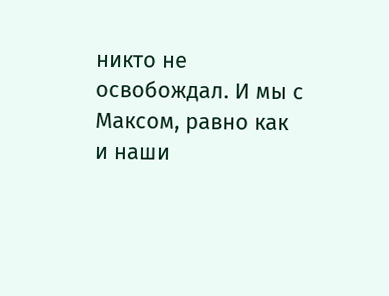никто не освобождал. И мы с Максом, равно как и наши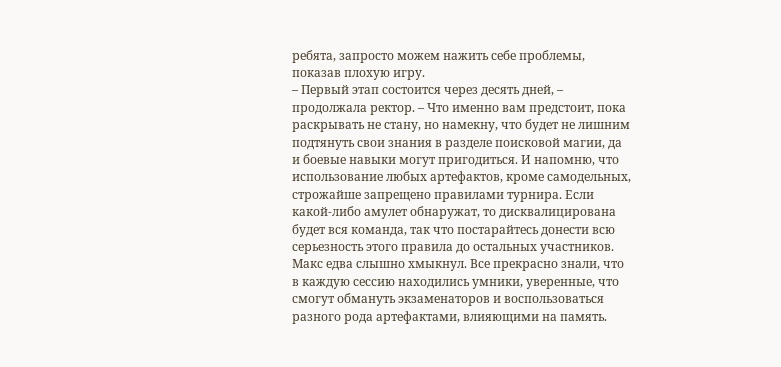ребята, запросто можем нажить себе проблемы, показав плохую игру.
– Первый этап состоится через десять дней, – продолжала ректор. – Что именно вам предстоит, пока раскрывать не стану, но намекну, что будет не лишним подтянуть свои знания в разделе поисковой магии, да и боевые навыки могут пригодиться. И напомню, что использование любых артефактов, кроме самодельных, строжайше запрещено правилами турнира. Если какой-либо амулет обнаружат, то дисквалицирована будет вся команда, так что постарайтесь донести всю серьезность этого правила до остальных участников.
Макс едва слышно хмыкнул. Все прекрасно знали, что в каждую сессию находились умники, уверенные, что смогут обмануть экзаменаторов и воспользоваться разного рода артефактами, влияющими на память.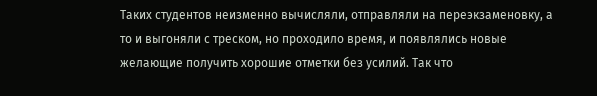Таких студентов неизменно вычисляли, отправляли на переэкзаменовку, а то и выгоняли с треском, но проходило время, и появлялись новые желающие получить хорошие отметки без усилий. Так что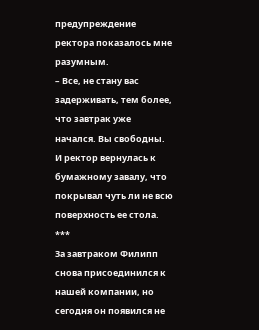предупреждение ректора показалось мне разумным.
– Все, не стану вас задерживать, тем более, что завтрак уже начался. Вы свободны.
И ректор вернулась к бумажному завалу, что покрывал чуть ли не всю поверхность ее стола.
***
За завтраком Филипп снова присоединился к нашей компании, но сегодня он появился не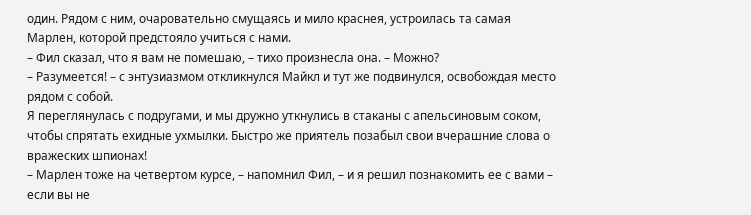один. Рядом с ним, очаровательно смущаясь и мило краснея, устроилась та самая Марлен, которой предстояло учиться с нами.
– Фил сказал, что я вам не помешаю, – тихо произнесла она. – Можно?
– Разумеется! – с энтузиазмом откликнулся Майкл и тут же подвинулся, освобождая место рядом с собой.
Я переглянулась с подругами, и мы дружно уткнулись в стаканы с апельсиновым соком, чтобы спрятать ехидные ухмылки. Быстро же приятель позабыл свои вчерашние слова о вражеских шпионах!
– Марлен тоже на четвертом курсе, – напомнил Фил, – и я решил познакомить ее с вами – если вы не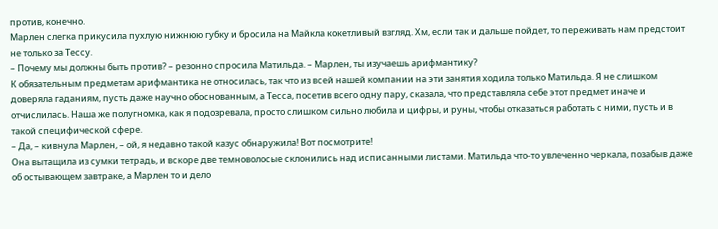против, конечно.
Марлен слегка прикусила пухлую нижнюю губку и бросила на Майкла кокетливый взгляд. Хм, если так и дальше пойдет, то переживать нам предстоит не только за Тессу.
– Почему мы должны быть против? – резонно спросила Матильда. – Марлен, ты изучаешь арифмантику?
К обязательным предметам арифмантика не относилась, так что из всей нашей компании на эти занятия ходила только Матильда. Я не слишком доверяла гаданиям, пусть даже научно обоснованным, а Тесса, посетив всего одну пару, сказала, что представляла себе этот предмет иначе и отчислилась. Наша же полугномка, как я подозревала, просто слишком сильно любила и цифры, и руны, чтобы отказаться работать с ними, пусть и в такой специфической сфере.
– Да, – кивнула Марлен, – ой, я недавно такой казус обнаружила! Вот посмотрите!
Она вытащила из сумки тетрадь, и вскоре две темноволосые склонились над исписанными листами. Матильда что-то увлеченно черкала, позабыв даже об остывающем завтраке, а Марлен то и дело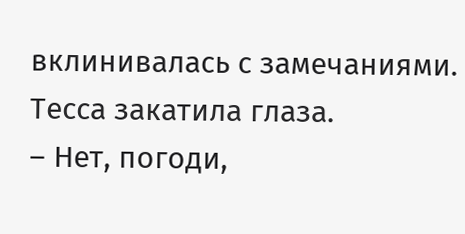вклинивалась с замечаниями. Тесса закатила глаза.
– Нет, погоди,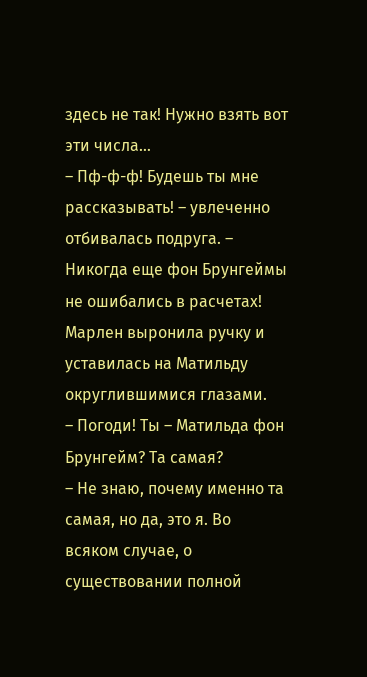здесь не так! Нужно взять вот эти числа…
– Пф-ф-ф! Будешь ты мне рассказывать! – увлеченно отбивалась подруга. – Никогда еще фон Брунгеймы не ошибались в расчетах!
Марлен выронила ручку и уставилась на Матильду округлившимися глазами.
– Погоди! Ты – Матильда фон Брунгейм? Та самая?
– Не знаю, почему именно та самая, но да, это я. Во всяком случае, о существовании полной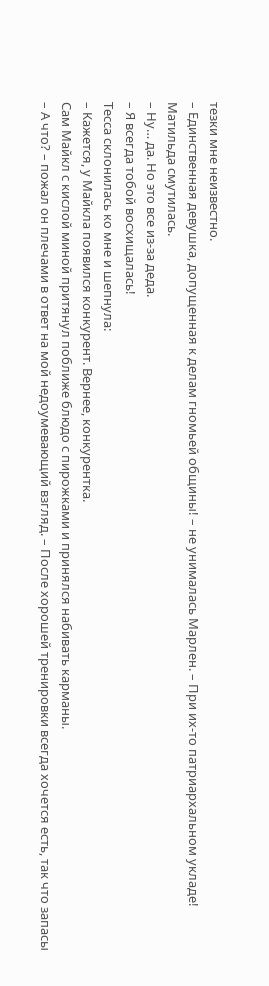тезки мне неизвестно.
– Единственная девушка, допущенная к делам гномьей общины! – не унималась Марлен. – При их-то патриархальном укладе!
Матильда смутилась.
– Ну… да. Но это все из-за деда.
– Я всегда тобой восхищалась!
Тесса склонилась ко мне и шепнула:
– Кажется, у Майкла появился конкурент. Вернее, конкурентка.
Сам Майкл с кислой миной притянул поближе блюдо с пирожками и принялся набивать карманы.
– А что? – пожал он плечами в ответ на мой недоумевающий взгляд. – После хорошей тренировки всегда хочется есть, так что запасы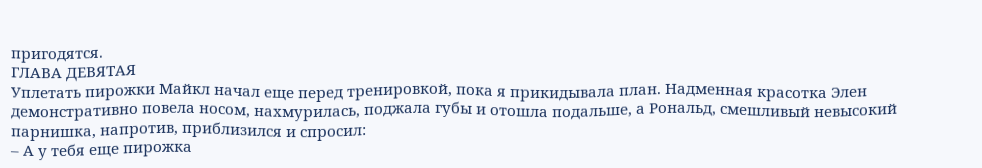пригодятся.
ГЛАВА ДЕВЯТАЯ
Уплетать пирожки Майкл начал еще перед тренировкой, пока я прикидывала план. Надменная красотка Элен демонстративно повела носом, нахмурилась, поджала губы и отошла подальше, а Рональд, смешливый невысокий парнишка, напротив, приблизился и спросил:
– А у тебя еще пирожка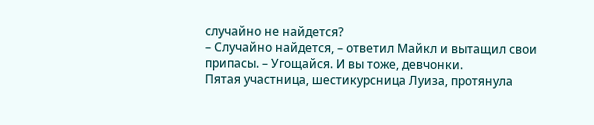случайно не найдется?
– Случайно найдется, – ответил Майкл и вытащил свои припасы. – Угощайся. И вы тоже, девчонки.
Пятая участница, шестикурсница Луиза, протянула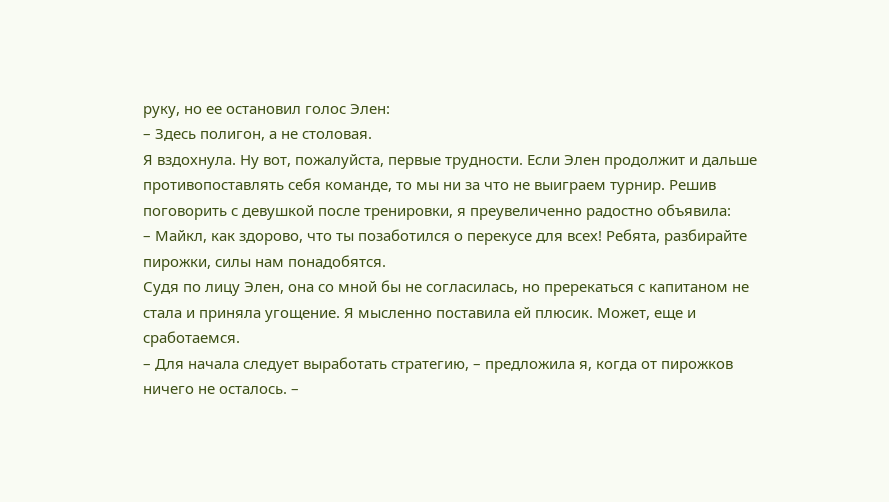руку, но ее остановил голос Элен:
– Здесь полигон, а не столовая.
Я вздохнула. Ну вот, пожалуйста, первые трудности. Если Элен продолжит и дальше противопоставлять себя команде, то мы ни за что не выиграем турнир. Решив поговорить с девушкой после тренировки, я преувеличенно радостно объявила:
– Майкл, как здорово, что ты позаботился о перекусе для всех! Ребята, разбирайте пирожки, силы нам понадобятся.
Судя по лицу Элен, она со мной бы не согласилась, но пререкаться с капитаном не стала и приняла угощение. Я мысленно поставила ей плюсик. Может, еще и сработаемся.
– Для начала следует выработать стратегию, – предложила я, когда от пирожков ничего не осталось. –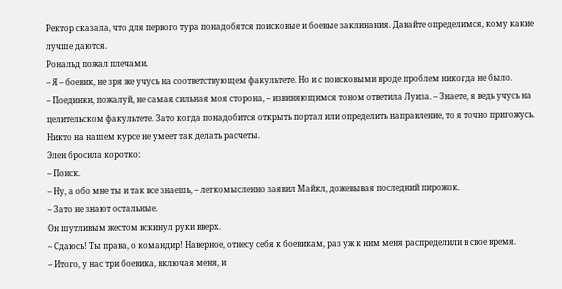Ректор сказала, что для первого тура понадобятся поисковые и боевые заклинания. Давайте определимся, кому какие лучше даются.
Рональд пожал плечами.
– Я – боевик, не зря же учусь на соответствующем факультете. Но и с поисковыми вроде проблем никогда не было.
– Поединки, пожалуй, не самая сильная моя сторона, – извиняющимся тоном ответила Луиза. – Знаете, я ведь учусь на целительском факультете. Зато когда понадобится открыть портал или определить направление, то я точно пригожусь. Никто на нашем курсе не умеет так делать расчеты.
Элен бросила коротко:
– Поиск.
– Ну, а обо мне ты и так все знаешь, – легкомысленно заявил Майкл, дожевывая последний пирожок.
– Зато не знают остальные.
Он шутливым жестом вскинул руки вверх.
– Сдаюсь! Ты права, о командир! Наверное, отнесу себя к боевикам, раз уж к ним меня распределили в свое время.
– Итого, у нас три боевика, включая меня, и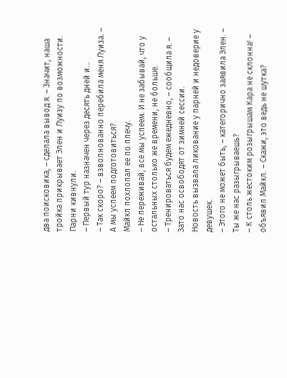два поисковика, – сделала вывод я. – Значит, наша тройка прикрывает Элен и Луизу по возможности.
Парни кивнули.
– Первый тур назначен через десять дней и…
– Так скоро? – взволнованно перебила меня Луиза. – А мы успеем подготовиться?
Майкл похлопал ее по плечу.
– Не переживай, все мы успеем. И не забывай, что у остальных столько же времени, не больше.
– Тренироваться будем ежедневно, – сообщила я. – Зато нас освободят от зимней сессии.
Новость вызвала ликование у парней и недоверие у девушек.
– Этого не может быть, – категорично заявила Элен. – Ты же нас разыгрываешь?
– К столь жестоким розыгрышам Кара не склонна! – объявил Майкл. – Скажи, это ведь не шутка?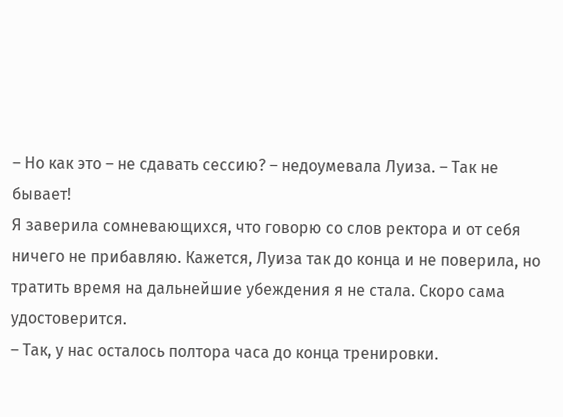– Но как это – не сдавать сессию? – недоумевала Луиза. – Так не бывает!
Я заверила сомневающихся, что говорю со слов ректора и от себя ничего не прибавляю. Кажется, Луиза так до конца и не поверила, но тратить время на дальнейшие убеждения я не стала. Скоро сама удостоверится.
– Так, у нас осталось полтора часа до конца тренировки.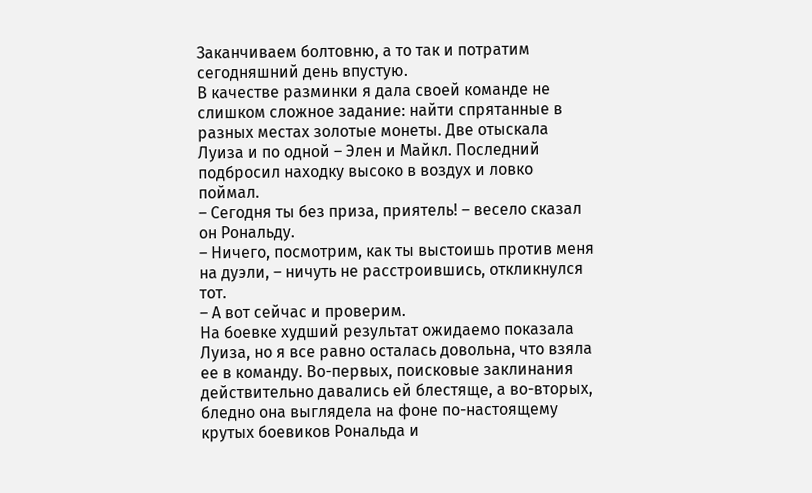Заканчиваем болтовню, а то так и потратим сегодняшний день впустую.
В качестве разминки я дала своей команде не слишком сложное задание: найти спрятанные в разных местах золотые монеты. Две отыскала Луиза и по одной – Элен и Майкл. Последний подбросил находку высоко в воздух и ловко поймал.
– Сегодня ты без приза, приятель! – весело сказал он Рональду.
– Ничего, посмотрим, как ты выстоишь против меня на дуэли, – ничуть не расстроившись, откликнулся тот.
– А вот сейчас и проверим.
На боевке худший результат ожидаемо показала Луиза, но я все равно осталась довольна, что взяла ее в команду. Во-первых, поисковые заклинания действительно давались ей блестяще, а во-вторых, бледно она выглядела на фоне по-настоящему крутых боевиков Рональда и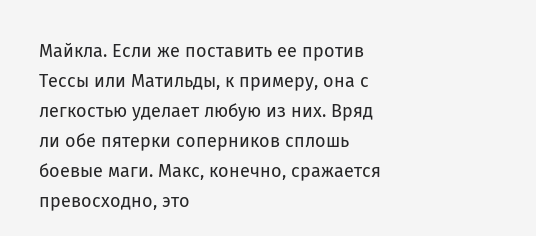Майкла. Если же поставить ее против Тессы или Матильды, к примеру, она с легкостью уделает любую из них. Вряд ли обе пятерки соперников сплошь боевые маги. Макс, конечно, сражается превосходно, это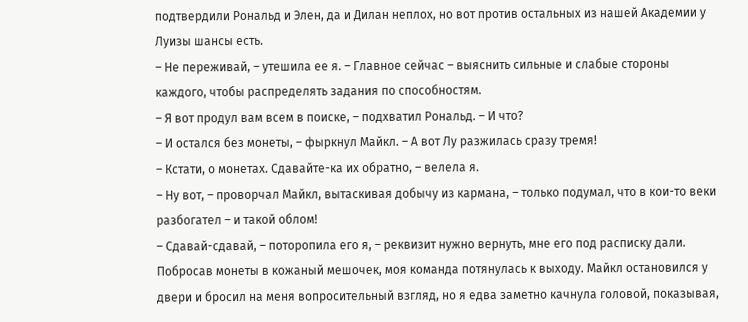подтвердили Рональд и Элен, да и Дилан неплох, но вот против остальных из нашей Академии у Луизы шансы есть.
– Не переживай, – утешила ее я. – Главное сейчас – выяснить сильные и слабые стороны каждого, чтобы распределять задания по способностям.
– Я вот продул вам всем в поиске, – подхватил Рональд. – И что?
– И остался без монеты, – фыркнул Майкл. – А вот Лу разжилась сразу тремя!
– Кстати, о монетах. Сдавайте-ка их обратно, – велела я.
– Ну вот, – проворчал Майкл, вытаскивая добычу из кармана, – только подумал, что в кои-то веки разбогател – и такой облом!
– Сдавай-сдавай, – поторопила его я, – реквизит нужно вернуть, мне его под расписку дали.
Побросав монеты в кожаный мешочек, моя команда потянулась к выходу. Майкл остановился у двери и бросил на меня вопросительный взгляд, но я едва заметно качнула головой, показывая,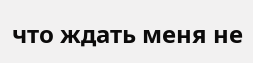что ждать меня не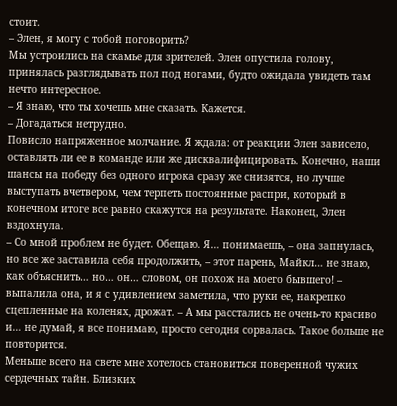стоит.
– Элен, я могу с тобой поговорить?
Мы устроились на скамье для зрителей. Элен опустила голову, принялась разглядывать пол под ногами, будто ожидала увидеть там нечто интересное.
– Я знаю, что ты хочешь мне сказать. Кажется.
– Догадаться нетрудно.
Повисло напряженное молчание. Я ждала: от реакции Элен зависело, оставлять ли ее в команде или же дисквалифицировать. Конечно, наши шансы на победу без одного игрока сразу же снизятся, но лучше выступать вчетвером, чем терпеть постоянные распри, который в конечном итоге все равно скажутся на результате. Наконец, Элен вздохнула.
– Со мной проблем не будет. Обещаю. Я… понимаешь, – она запнулась, но все же заставила себя продолжить, – этот парень, Майкл… не знаю, как объяснить… но… он… словом, он похож на моего бывшего! – выпалила она, и я с удивлением заметила, что руки ее, накрепко сцепленные на коленях, дрожат. – А мы расстались не очень-то красиво и… не думай, я все понимаю, просто сегодня сорвалась. Такое больше не повторится.
Меньше всего на свете мне хотелось становиться поверенной чужих сердечных тайн. Близких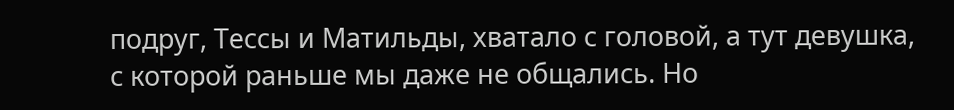подруг, Тессы и Матильды, хватало с головой, а тут девушка, с которой раньше мы даже не общались. Но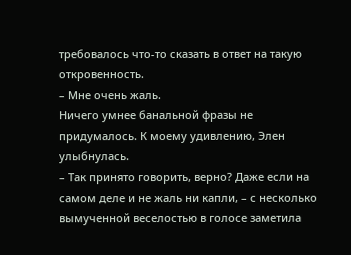требовалось что-то сказать в ответ на такую откровенность.
– Мне очень жаль.
Ничего умнее банальной фразы не придумалось. К моему удивлению, Элен улыбнулась.
– Так принято говорить, верно? Даже если на самом деле и не жаль ни капли, – с несколько вымученной веселостью в голосе заметила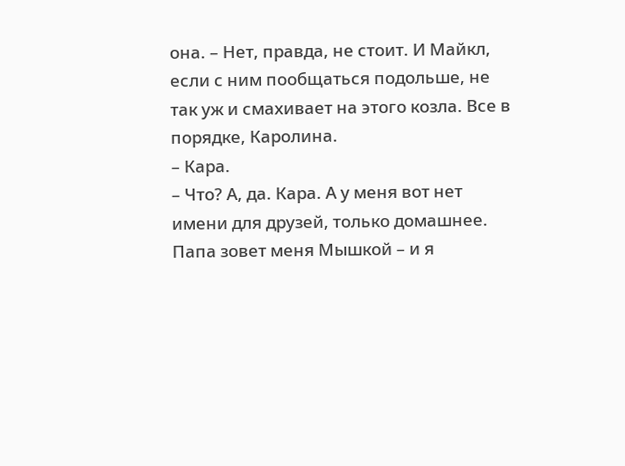она. – Нет, правда, не стоит. И Майкл, если с ним пообщаться подольше, не так уж и смахивает на этого козла. Все в порядке, Каролина.
– Кара.
– Что? А, да. Кара. А у меня вот нет имени для друзей, только домашнее. Папа зовет меня Мышкой – и я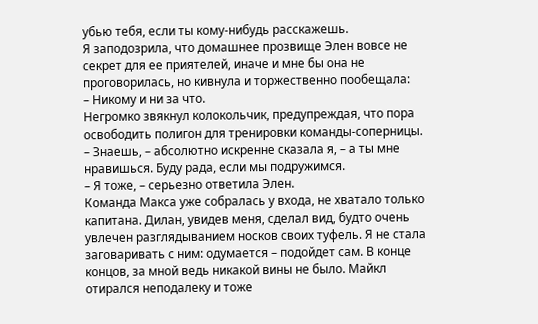убью тебя, если ты кому-нибудь расскажешь.
Я заподозрила, что домашнее прозвище Элен вовсе не секрет для ее приятелей, иначе и мне бы она не проговорилась, но кивнула и торжественно пообещала:
– Никому и ни за что.
Негромко звякнул колокольчик, предупреждая, что пора освободить полигон для тренировки команды-соперницы.
– Знаешь, – абсолютно искренне сказала я, – а ты мне нравишься. Буду рада, если мы подружимся.
– Я тоже, – серьезно ответила Элен.
Команда Макса уже собралась у входа, не хватало только капитана. Дилан, увидев меня, сделал вид, будто очень увлечен разглядыванием носков своих туфель. Я не стала заговаривать с ним: одумается – подойдет сам. В конце концов, за мной ведь никакой вины не было. Майкл отирался неподалеку и тоже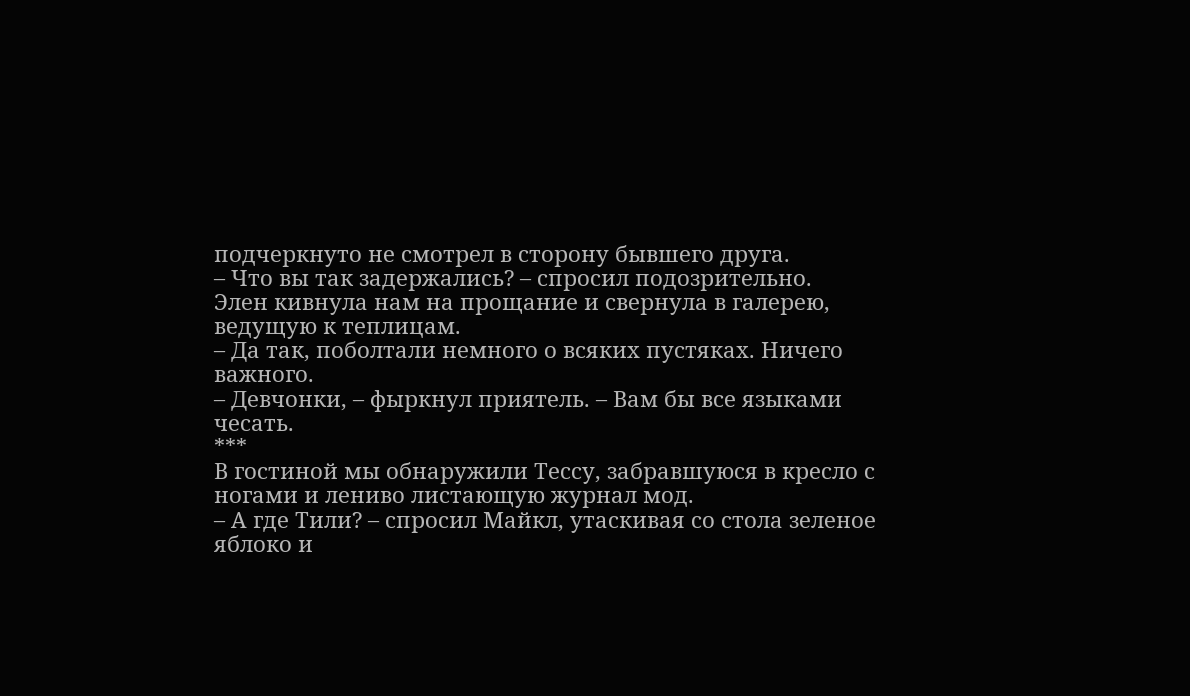подчеркнуто не смотрел в сторону бывшего друга.
– Что вы так задержались? – спросил подозрительно.
Элен кивнула нам на прощание и свернула в галерею, ведущую к теплицам.
– Да так, поболтали немного о всяких пустяках. Ничего важного.
– Девчонки, – фыркнул приятель. – Вам бы все языками чесать.
***
В гостиной мы обнаружили Тессу, забравшуюся в кресло с ногами и лениво листающую журнал мод.
– А где Тили? – спросил Майкл, утаскивая со стола зеленое яблоко и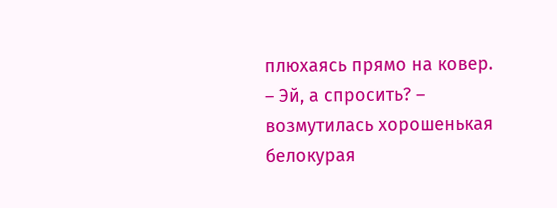плюхаясь прямо на ковер.
– Эй, а спросить? – возмутилась хорошенькая белокурая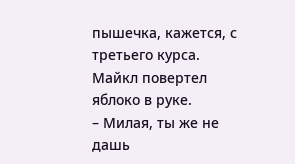пышечка, кажется, с третьего курса.
Майкл повертел яблоко в руке.
– Милая, ты же не дашь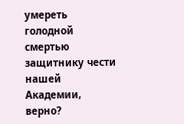умереть голодной смертью защитнику чести нашей Академии, верно?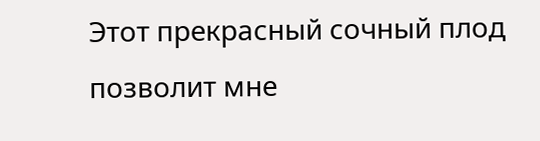Этот прекрасный сочный плод позволит мне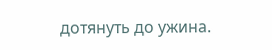дотянуть до ужина.